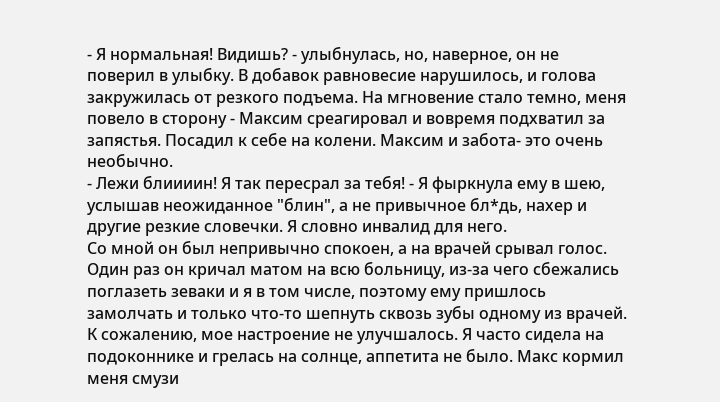- Я нормальная! Видишь? - улыбнулась, но, наверное, он не поверил в улыбку. В добавок равновесие нарушилось, и голова закружилась от резкого подъема. На мгновение стало темно, меня повело в сторону - Максим среагировал и вовремя подхватил за запястья. Посадил к себе на колени. Максим и забота- это очень необычно.
- Лежи блиииин! Я так пересрал за тебя! - Я фыркнула ему в шею, услышав неожиданное "блин", а не привычное бл*дь, нахер и другие резкие словечки. Я словно инвалид для него.
Со мной он был непривычно спокоен, а на врачей срывал голос. Один раз он кричал матом на всю больницу, из-за чего сбежались поглазеть зеваки и я в том числе, поэтому ему пришлось замолчать и только что-то шепнуть сквозь зубы одному из врачей.
К сожалению, мое настроение не улучшалось. Я часто сидела на подоконнике и грелась на солнце, аппетита не было. Макс кормил меня смузи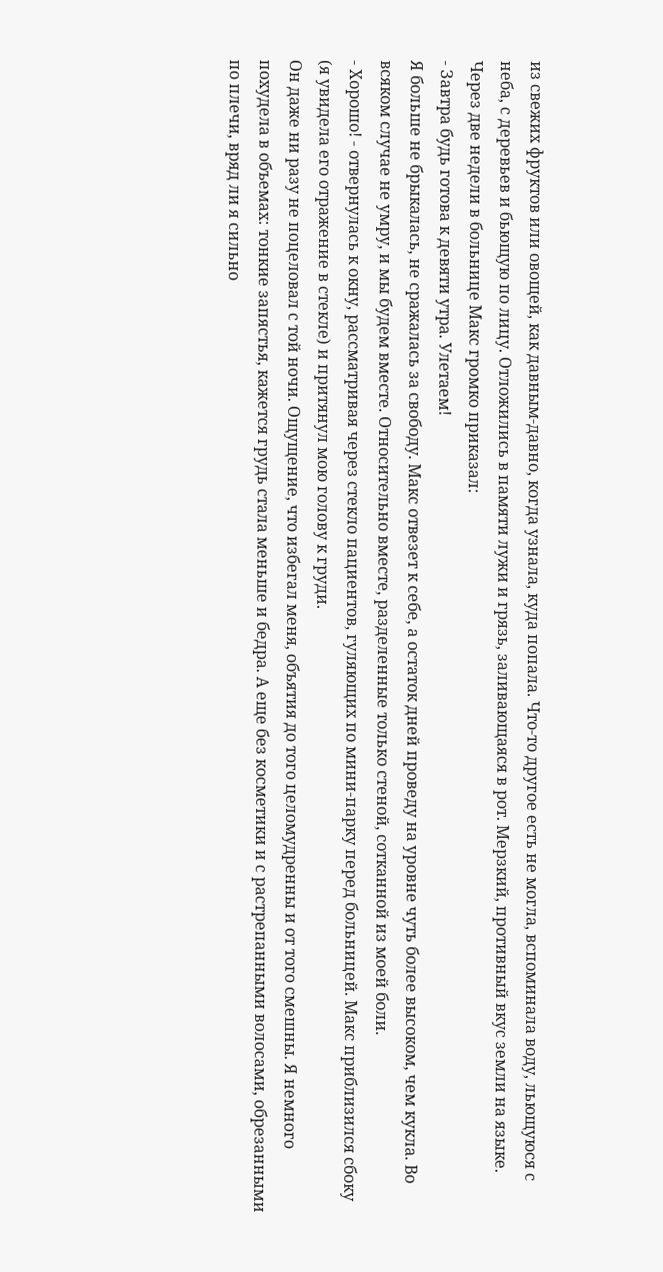из свежих фруктов или овощей, как давным-давно, когда узнала, куда попала. Что-то другое есть не могла, вспоминала воду, льющуюся с неба, с деревьев и бьющую по лицу. Отложились в памяти лужи и грязь, заливающаяся в рот. Мерзкий, противный вкус земли на языке.
Через две недели в больнице Макс громко приказал:
- Завтра будь готова к девяти утра. Улетаем!
Я больше не брыкалась, не сражалась за свободу. Макс отвезет к себе, а остаток дней проведу на уровне чуть более высоком, чем кукла. Во всяком случае не умру, и мы будем вместе. Относительно вместе, разделенные только стеной, сотканной из моей боли.
- Хорошо! - отвернулась к окну, рассматривая через стекло пациентов, гуляющих по мини-парку перед больницей. Макс приблизился сбоку (я увидела его отражение в стекле) и притянул мою голову к груди.
Он даже ни разу не поцеловал с той ночи. Ощущение, что избегал меня, объятия до того целомудренны и от того смешны. Я немного похудела в объемах: тонкие запястья, кажется грудь стала меньше и бедра. А еще без косметики и с растрепанными волосами, обрезанными по плечи, вряд ли я сильно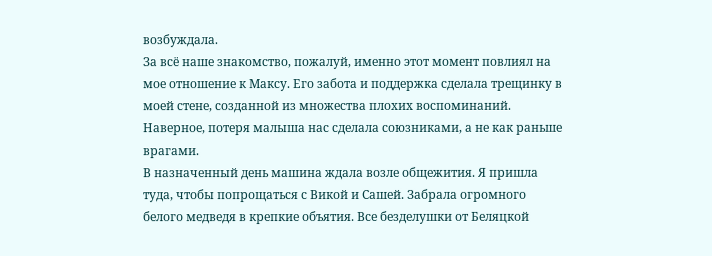возбуждала.
За всё наше знакомство, пожалуй, именно этот момент повлиял на мое отношение к Максу. Его забота и поддержка сделала трещинку в моей стене, созданной из множества плохих воспоминаний. Наверное, потеря малыша нас сделала союзниками, а не как раньше врагами.
В назначенный день машина ждала возле общежития. Я пришла туда, чтобы попрощаться с Викой и Сашей. Забрала огромного белого медведя в крепкие объятия. Все безделушки от Беляцкой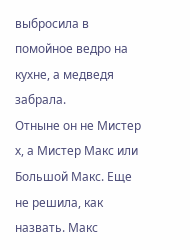выбросила в помойное ведро на кухне, а медведя забрала.
Отныне он не Мистер х, а Мистер Макс или Большой Макс. Еще не решила, как назвать. Макс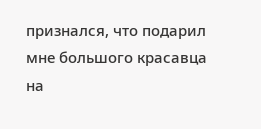признался, что подарил мне большого красавца на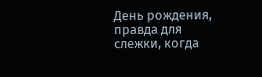День рождения, правда для слежки, когда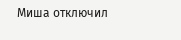Миша отключил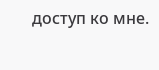доступ ко мне.